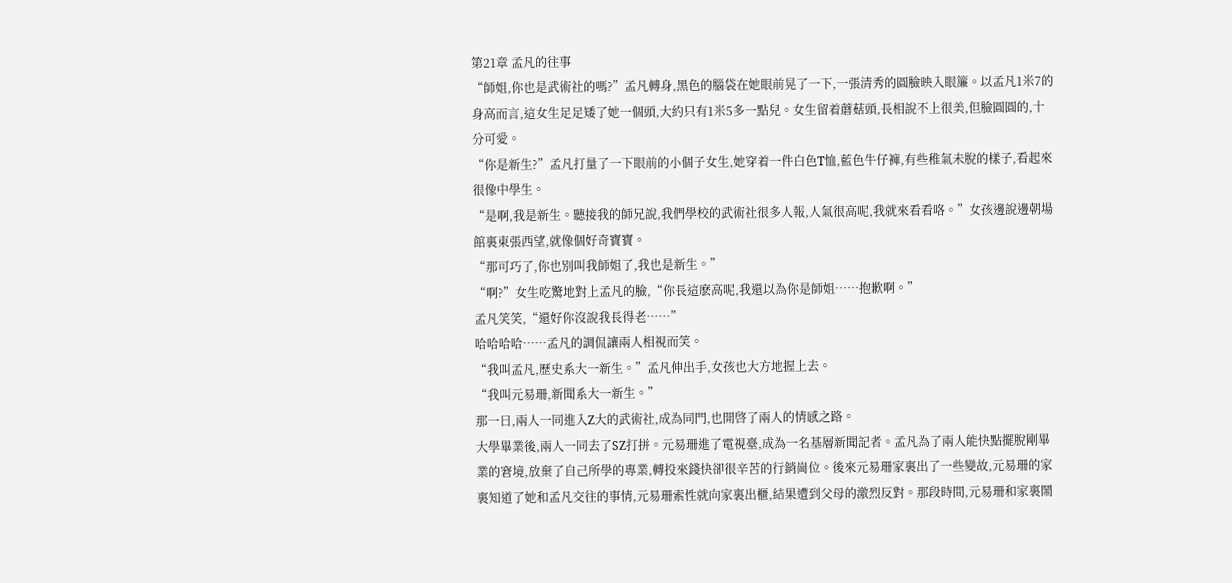第21章 孟凡的往事
“師姐,你也是武術社的嗎?”孟凡轉身,黑色的腦袋在她眼前晃了一下,一張清秀的圓臉映入眼簾。以孟凡1米7的身高而言,這女生足足矮了她一個頭,大約只有1米5多一點兒。女生留着蘑菇頭,長相說不上很美,但臉圓圓的,十分可愛。
“你是新生?”孟凡打量了一下眼前的小個子女生,她穿着一件白色T恤,藍色牛仔褲,有些稚氣未脫的樣子,看起來很像中學生。
“是啊,我是新生。聽接我的師兄說,我們學校的武術社很多人報,人氣很高呢,我就來看看咯。”女孩邊說邊朝場館裏東張西望,就像個好奇寶寶。
“那可巧了,你也別叫我師姐了,我也是新生。”
“啊?”女生吃驚地對上孟凡的臉,“你長這麽高呢,我還以為你是師姐……抱歉啊。”
孟凡笑笑,“還好你沒說我長得老……”
哈哈哈哈……孟凡的調侃讓兩人相視而笑。
“我叫孟凡,歷史系大一新生。”孟凡伸出手,女孩也大方地握上去。
“我叫元易珊,新聞系大一新生。”
那一日,兩人一同進入Z大的武術社,成為同門,也開啓了兩人的情感之路。
大學畢業後,兩人一同去了SZ打拼。元易珊進了電視臺,成為一名基層新聞記者。孟凡為了兩人能快點擺脫剛畢業的窘境,放棄了自己所學的專業,轉投來錢快卻很辛苦的行銷崗位。後來元易珊家裏出了一些變故,元易珊的家裏知道了她和孟凡交往的事情,元易珊索性就向家裏出櫃,結果遭到父母的激烈反對。那段時間,元易珊和家裏鬧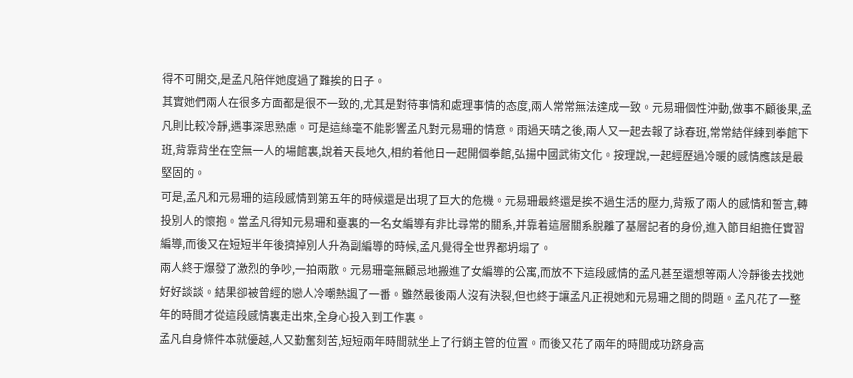得不可開交,是孟凡陪伴她度過了難挨的日子。
其實她們兩人在很多方面都是很不一致的,尤其是對待事情和處理事情的态度,兩人常常無法達成一致。元易珊個性沖動,做事不顧後果,孟凡則比較冷靜,遇事深思熟慮。可是這絲毫不能影響孟凡對元易珊的情意。雨過天晴之後,兩人又一起去報了詠春班,常常結伴練到拳館下班,背靠背坐在空無一人的場館裏,說着天長地久,相約着他日一起開個拳館,弘揚中國武術文化。按理說,一起經歷過冷暖的感情應該是最堅固的。
可是,孟凡和元易珊的這段感情到第五年的時候還是出現了巨大的危機。元易珊最終還是挨不過生活的壓力,背叛了兩人的感情和誓言,轉投別人的懷抱。當孟凡得知元易珊和臺裏的一名女編導有非比尋常的關系,并靠着這層關系脫離了基層記者的身份,進入節目組擔任實習編導,而後又在短短半年後擠掉別人升為副編導的時候,孟凡覺得全世界都坍塌了。
兩人終于爆發了激烈的争吵,一拍兩散。元易珊毫無顧忌地搬進了女編導的公寓,而放不下這段感情的孟凡甚至還想等兩人冷靜後去找她好好談談。結果卻被曾經的戀人冷嘲熱諷了一番。雖然最後兩人沒有決裂,但也終于讓孟凡正視她和元易珊之間的問題。孟凡花了一整年的時間才從這段感情裏走出來,全身心投入到工作裏。
孟凡自身條件本就優越,人又勤奮刻苦,短短兩年時間就坐上了行銷主管的位置。而後又花了兩年的時間成功跻身高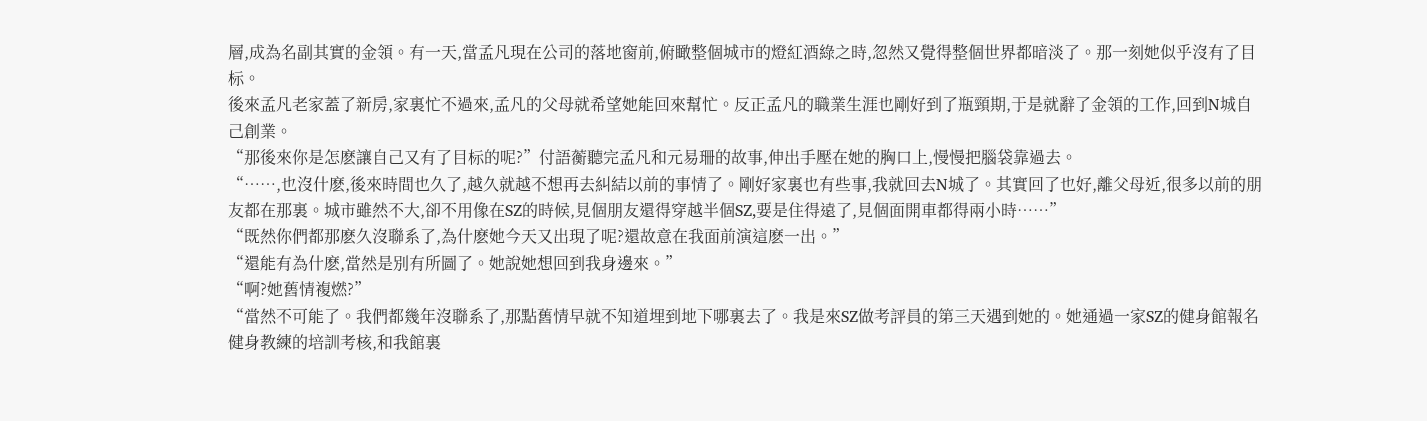層,成為名副其實的金領。有一天,當孟凡現在公司的落地窗前,俯瞰整個城市的燈紅酒綠之時,忽然又覺得整個世界都暗淡了。那一刻她似乎沒有了目标。
後來孟凡老家蓋了新房,家裏忙不過來,孟凡的父母就希望她能回來幫忙。反正孟凡的職業生涯也剛好到了瓶頸期,于是就辭了金領的工作,回到N城自己創業。
“那後來你是怎麽讓自己又有了目标的呢?”付語蘅聽完孟凡和元易珊的故事,伸出手壓在她的胸口上,慢慢把腦袋靠過去。
“……,也沒什麽,後來時間也久了,越久就越不想再去糾結以前的事情了。剛好家裏也有些事,我就回去N城了。其實回了也好,離父母近,很多以前的朋友都在那裏。城市雖然不大,卻不用像在SZ的時候,見個朋友還得穿越半個SZ,要是住得遠了,見個面開車都得兩小時……”
“既然你們都那麽久沒聯系了,為什麽她今天又出現了呢?還故意在我面前演這麽一出。”
“還能有為什麽,當然是別有所圖了。她說她想回到我身邊來。”
“啊?她舊情複燃?”
“當然不可能了。我們都幾年沒聯系了,那點舊情早就不知道埋到地下哪裏去了。我是來SZ做考評員的第三天遇到她的。她通過一家SZ的健身館報名健身教練的培訓考核,和我館裏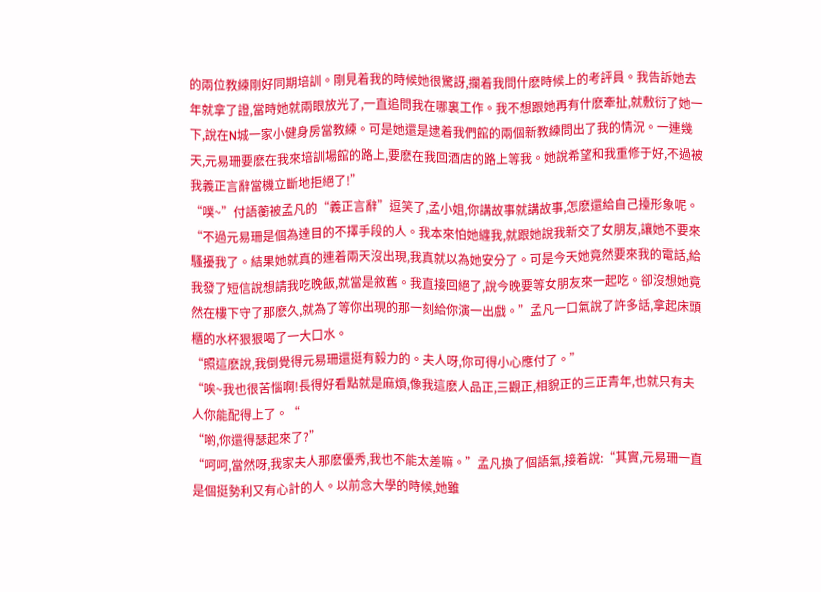的兩位教練剛好同期培訓。剛見着我的時候她很驚訝,攔着我問什麽時候上的考評員。我告訴她去年就拿了證,當時她就兩眼放光了,一直追問我在哪裏工作。我不想跟她再有什麽牽扯,就敷衍了她一下,說在N城一家小健身房當教練。可是她還是逮着我們館的兩個新教練問出了我的情況。一連幾天,元易珊要麽在我來培訓場館的路上,要麽在我回酒店的路上等我。她說希望和我重修于好,不過被我義正言辭當機立斷地拒絕了!”
“噗~”付語蘅被孟凡的“義正言辭”逗笑了,孟小姐,你講故事就講故事,怎麽還給自己擡形象呢。
“不過元易珊是個為達目的不擇手段的人。我本來怕她纏我,就跟她說我新交了女朋友,讓她不要來騷擾我了。結果她就真的連着兩天沒出現,我真就以為她安分了。可是今天她竟然要來我的電話,給我發了短信說想請我吃晚飯,就當是敘舊。我直接回絕了,說今晚要等女朋友來一起吃。卻沒想她竟然在樓下守了那麽久,就為了等你出現的那一刻給你演一出戲。”孟凡一口氣說了許多話,拿起床頭櫃的水杯狠狠喝了一大口水。
“照這麽說,我倒覺得元易珊還挺有毅力的。夫人呀,你可得小心應付了。”
“唉~我也很苦惱啊!長得好看點就是麻煩,像我這麽人品正,三觀正,相貌正的三正青年,也就只有夫人你能配得上了。“
“喲,你還得瑟起來了?”
“呵呵,當然呀,我家夫人那麽優秀,我也不能太差嘛。”孟凡換了個語氣,接着說:“其實,元易珊一直是個挺勢利又有心計的人。以前念大學的時候,她雖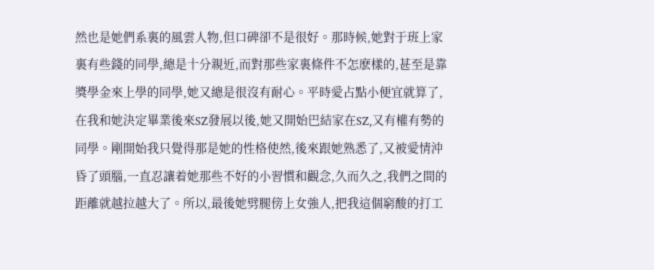然也是她們系裏的風雲人物,但口碑卻不是很好。那時候,她對于班上家裏有些錢的同學,總是十分親近,而對那些家裏條件不怎麽樣的,甚至是靠獎學金來上學的同學,她又總是很沒有耐心。平時愛占點小便宜就算了,在我和她決定畢業後來SZ發展以後,她又開始巴結家在SZ,又有權有勢的同學。剛開始我只覺得那是她的性格使然,後來跟她熟悉了,又被愛情沖昏了頭腦,一直忍讓着她那些不好的小習慣和觀念,久而久之,我們之間的距離就越拉越大了。所以,最後她劈腿傍上女強人,把我這個窮酸的打工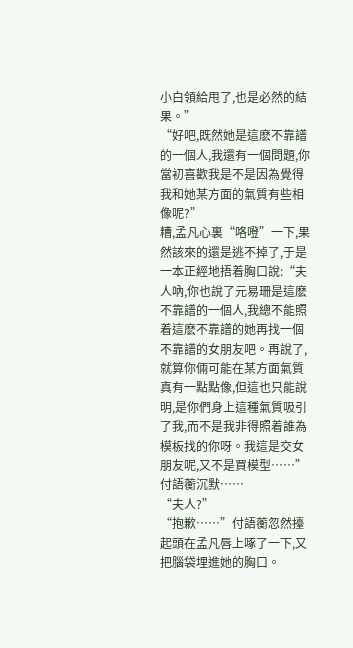小白領給甩了,也是必然的結果。”
“好吧,既然她是這麽不靠譜的一個人,我還有一個問題,你當初喜歡我是不是因為覺得我和她某方面的氣質有些相像呢?”
糟,孟凡心裏“咯噔”一下,果然該來的還是逃不掉了,于是一本正經地捂着胸口說:“夫人吶,你也說了元易珊是這麽不靠譜的一個人,我總不能照着這麽不靠譜的她再找一個不靠譜的女朋友吧。再說了,就算你倆可能在某方面氣質真有一點點像,但這也只能說明,是你們身上這種氣質吸引了我,而不是我非得照着誰為模板找的你呀。我這是交女朋友呢,又不是買模型……”
付語蘅沉默……
“夫人?”
“抱歉……”付語蘅忽然擡起頭在孟凡唇上啄了一下,又把腦袋埋進她的胸口。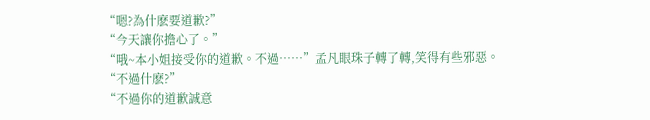“嗯?為什麽要道歉?”
“今天讓你擔心了。”
“哦~本小姐接受你的道歉。不過……”孟凡眼珠子轉了轉,笑得有些邪惡。
“不過什麽?”
“不過你的道歉誠意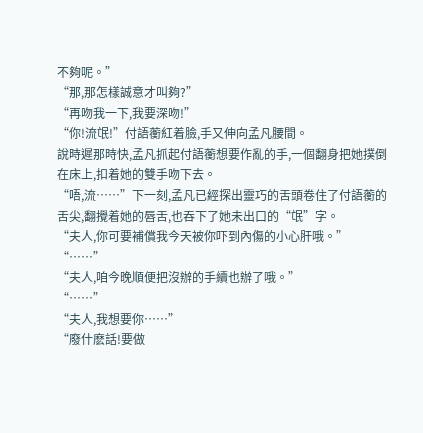不夠呢。”
“那,那怎樣誠意才叫夠?”
“再吻我一下,我要深吻!”
“你!流氓!”付語蘅紅着臉,手又伸向孟凡腰間。
說時遲那時快,孟凡抓起付語蘅想要作亂的手,一個翻身把她撲倒在床上,扣着她的雙手吻下去。
“唔,流……”下一刻,孟凡已經探出靈巧的舌頭卷住了付語蘅的舌尖,翻攪着她的唇舌,也吞下了她未出口的“氓”字。
“夫人,你可要補償我今天被你吓到內傷的小心肝哦。”
“……”
“夫人,咱今晚順便把沒辦的手續也辦了哦。”
“……”
“夫人,我想要你……”
“廢什麽話!要做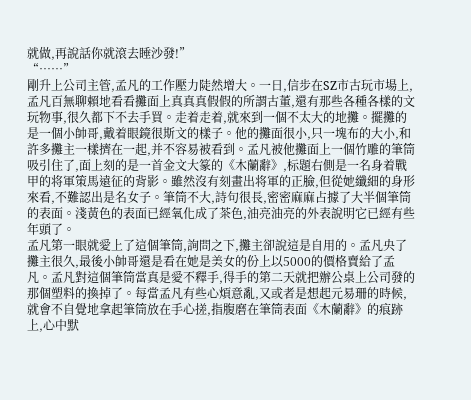就做,再說話你就滾去睡沙發!”
“……”
剛升上公司主管,孟凡的工作壓力陡然增大。一日,信步在SZ市古玩市場上,孟凡百無聊賴地看看攤面上真真真假假的所謂古董,還有那些各種各樣的文玩物事,很久都下不去手買。走着走着,就來到一個不太大的地攤。擺攤的是一個小帥哥,戴着眼鏡很斯文的樣子。他的攤面很小,只一塊布的大小,和許多攤主一樣擠在一起,并不容易被看到。孟凡被他攤面上一個竹雕的筆筒吸引住了,面上刻的是一首金文大篆的《木蘭辭》,标題右側是一名身着戰甲的将軍策馬遠征的背影。雖然沒有刻畫出将軍的正臉,但從她纖細的身形來看,不難認出是名女子。筆筒不大,詩句很長,密密麻麻占據了大半個筆筒的表面。淺黃色的表面已經氧化成了茶色,油亮油亮的外表說明它已經有些年頭了。
孟凡第一眼就愛上了這個筆筒,詢問之下,攤主卻說這是自用的。孟凡央了攤主很久,最後小帥哥還是看在她是美女的份上以5000的價格賣給了孟凡。孟凡對這個筆筒當真是愛不釋手,得手的第二天就把辦公桌上公司發的那個塑料的換掉了。每當孟凡有些心煩意亂,又或者是想起元易珊的時候,就會不自覺地拿起筆筒放在手心搓,指腹磨在筆筒表面《木蘭辭》的痕跡上,心中默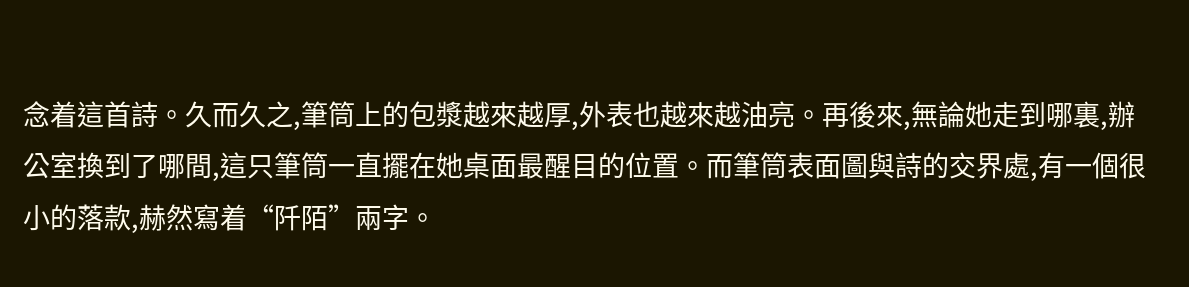念着這首詩。久而久之,筆筒上的包漿越來越厚,外表也越來越油亮。再後來,無論她走到哪裏,辦公室換到了哪間,這只筆筒一直擺在她桌面最醒目的位置。而筆筒表面圖與詩的交界處,有一個很小的落款,赫然寫着“阡陌”兩字。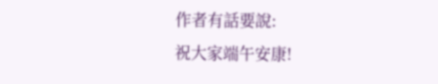作者有話要說:
祝大家端午安康!